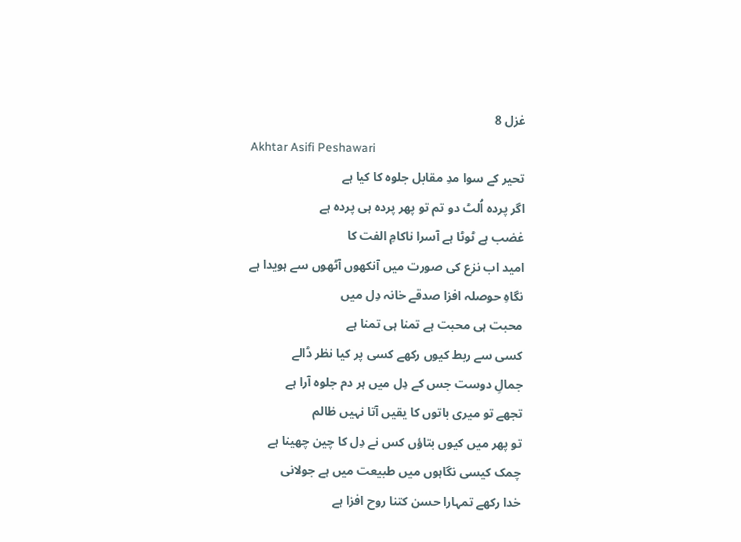غزل 8
Akhtar Asifi Peshawari
تحیر کے سوا مدِ مقابل جلوہ کا کیا ہے
اگر پردہ اُلٹ دو تم تو پھر پردہ ہی پردہ ہے
غضب ہے ٹوٹا ہے آسرا ناکامِ الفت کا
امید اب نزع کی صورت میں آنکھوں آٹھوں سے ہویدا ہے
نگاهِ حوصلہ افزا صدقے خانہ دِل میں
محبت ہی محبت ہے تمنا ہی تمنا ہے
کسی سے ربط کیوں رکھے کسی پر کیا نظر ڈالے
جمالِ دوست جس کے دِل میں ہر دم جلوہ آرا ہے
تجھے تو میری باتوں کا یقیں آتا نہیں ظالم
تو پھر میں کیوں بتاؤں کس نے دِل کا چین چھینا ہے
چمک کیسی نگاہوں میں طبیعت میں ہے جولانی
خدا رکھے تمہارا حسن کتنا روح افزا ہے